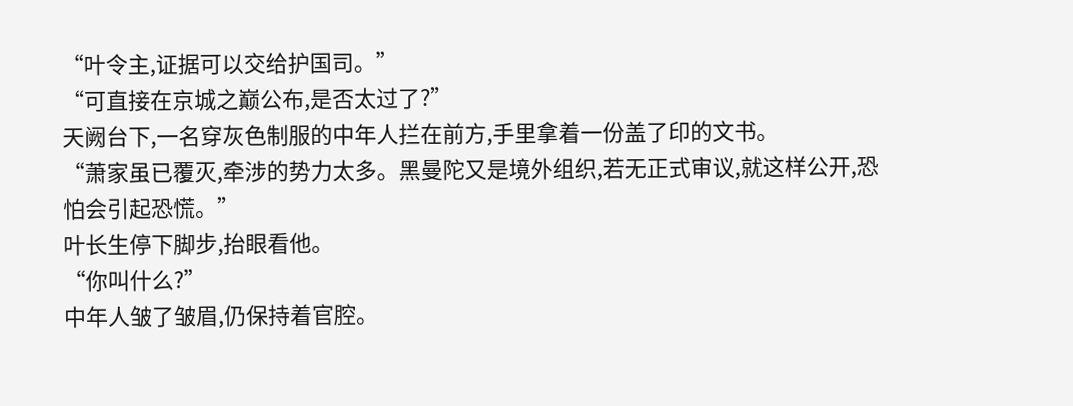“叶令主,证据可以交给护国司。”
“可直接在京城之巅公布,是否太过了?”
天阙台下,一名穿灰色制服的中年人拦在前方,手里拿着一份盖了印的文书。
“萧家虽已覆灭,牵涉的势力太多。黑曼陀又是境外组织,若无正式审议,就这样公开,恐怕会引起恐慌。”
叶长生停下脚步,抬眼看他。
“你叫什么?”
中年人皱了皱眉,仍保持着官腔。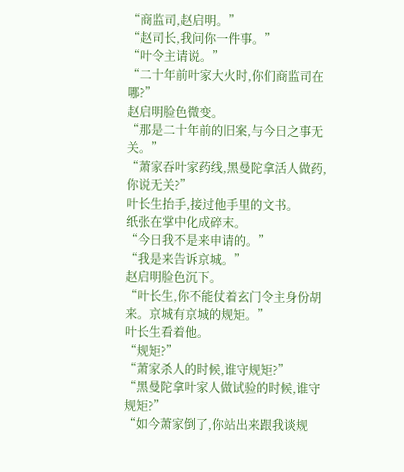“商监司,赵启明。”
“赵司长,我问你一件事。”
“叶令主请说。”
“二十年前叶家大火时,你们商监司在哪?”
赵启明脸色微变。
“那是二十年前的旧案,与今日之事无关。”
“萧家吞叶家药线,黑曼陀拿活人做药,你说无关?”
叶长生抬手,接过他手里的文书。
纸张在掌中化成碎末。
“今日我不是来申请的。”
“我是来告诉京城。”
赵启明脸色沉下。
“叶长生,你不能仗着玄门令主身份胡来。京城有京城的规矩。”
叶长生看着他。
“规矩?”
“萧家杀人的时候,谁守规矩?”
“黑曼陀拿叶家人做试验的时候,谁守规矩?”
“如今萧家倒了,你站出来跟我谈规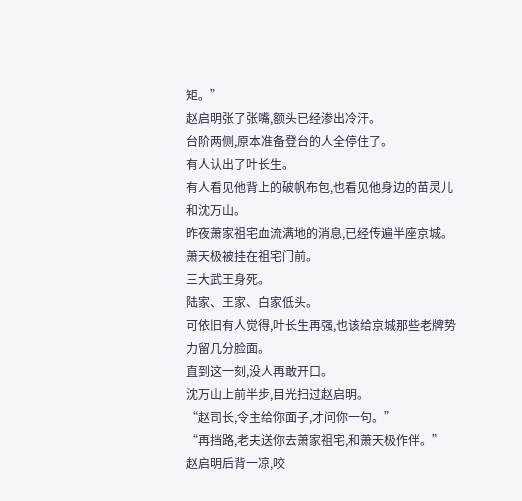矩。”
赵启明张了张嘴,额头已经渗出冷汗。
台阶两侧,原本准备登台的人全停住了。
有人认出了叶长生。
有人看见他背上的破帆布包,也看见他身边的苗灵儿和沈万山。
昨夜萧家祖宅血流满地的消息,已经传遍半座京城。
萧天极被挂在祖宅门前。
三大武王身死。
陆家、王家、白家低头。
可依旧有人觉得,叶长生再强,也该给京城那些老牌势力留几分脸面。
直到这一刻,没人再敢开口。
沈万山上前半步,目光扫过赵启明。
“赵司长,令主给你面子,才问你一句。”
“再挡路,老夫送你去萧家祖宅,和萧天极作伴。”
赵启明后背一凉,咬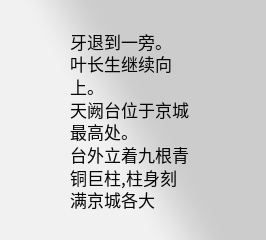牙退到一旁。
叶长生继续向上。
天阙台位于京城最高处。
台外立着九根青铜巨柱,柱身刻满京城各大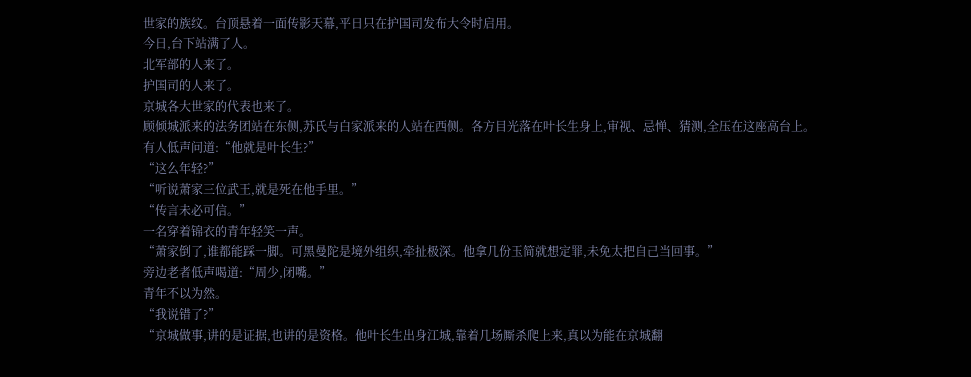世家的族纹。台顶悬着一面传影天幕,平日只在护国司发布大令时启用。
今日,台下站满了人。
北军部的人来了。
护国司的人来了。
京城各大世家的代表也来了。
顾倾城派来的法务团站在东侧,苏氏与白家派来的人站在西侧。各方目光落在叶长生身上,审视、忌惮、猜测,全压在这座高台上。
有人低声问道:“他就是叶长生?”
“这么年轻?”
“听说萧家三位武王,就是死在他手里。”
“传言未必可信。”
一名穿着锦衣的青年轻笑一声。
“萧家倒了,谁都能踩一脚。可黑曼陀是境外组织,牵扯极深。他拿几份玉简就想定罪,未免太把自己当回事。”
旁边老者低声喝道:“周少,闭嘴。”
青年不以为然。
“我说错了?”
“京城做事,讲的是证据,也讲的是资格。他叶长生出身江城,靠着几场厮杀爬上来,真以为能在京城翻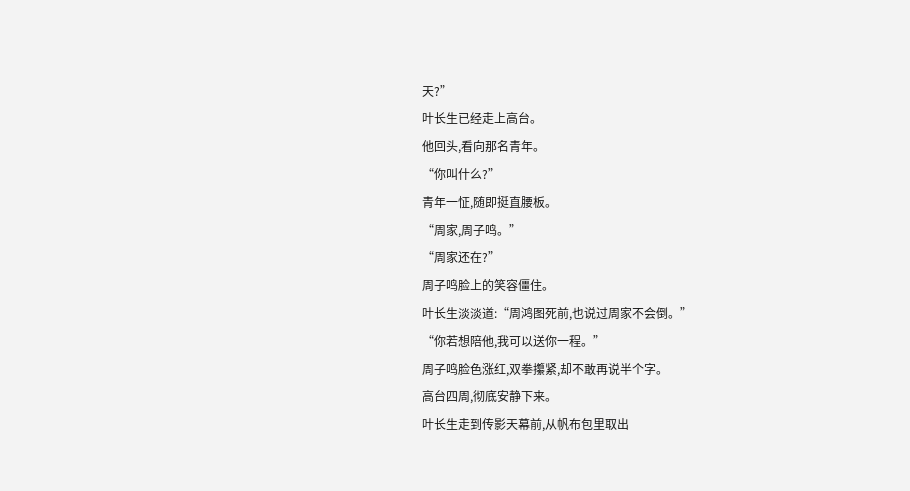天?”
叶长生已经走上高台。
他回头,看向那名青年。
“你叫什么?”
青年一怔,随即挺直腰板。
“周家,周子鸣。”
“周家还在?”
周子鸣脸上的笑容僵住。
叶长生淡淡道:“周鸿图死前,也说过周家不会倒。”
“你若想陪他,我可以送你一程。”
周子鸣脸色涨红,双拳攥紧,却不敢再说半个字。
高台四周,彻底安静下来。
叶长生走到传影天幕前,从帆布包里取出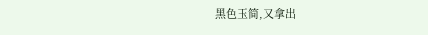黑色玉简,又拿出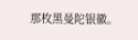那枚黑曼陀银徽。